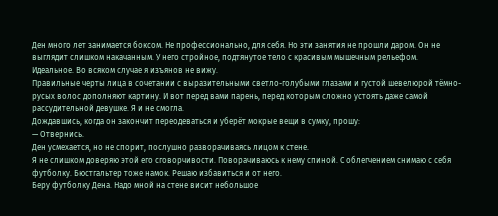Ден много лет занимается боксом. Не профессионально, для себя. Но эти занятия не прошли даром. Он не выглядит слишком накачанным. У него стройное, подтянутое тело с красивым мышечным рельефом.
Идеальное. Во всяком случае я изъянов не вижу.
Правильные черты лица в сочетании с выразительными светло-голубыми глазами и густой шевелюрой тёмно-русых волос дополняют картину. И вот перед вами парень, перед которым сложно устоять даже самой рассудительной девушке. Я и не смогла.
Дождавшись, когда он закончит переодеваться и уберёт мокрые вещи в сумку, прошу:
— Отвернись.
Ден усмехается, но не спорит, послушно разворачиваясь лицом к стене.
Я не слишком доверяю этой его сговорчивости. Поворачиваюсь к нему спиной. С облегчением снимаю с себя футболку. Бюстгальтер тоже намок. Решаю избавиться и от него.
Беру футболку Дена. Надо мной на стене висит небольшое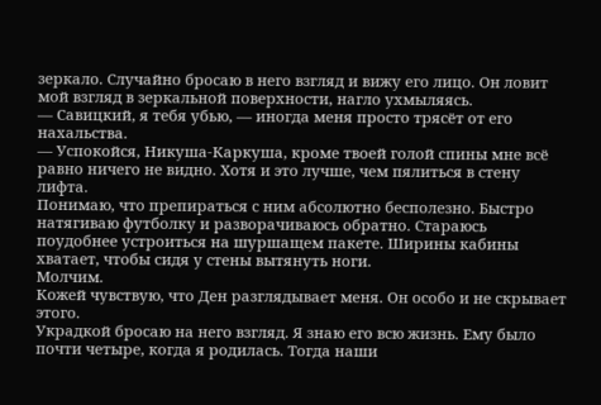зеркало. Случайно бросаю в него взгляд и вижу его лицо. Он ловит мой взгляд в зеркальной поверхности, нагло ухмыляясь.
— Савицкий, я тебя убью, — иногда меня просто трясёт от его нахальства.
— Успокойся, Никуша-Каркуша, кроме твоей голой спины мне всё равно ничего не видно. Хотя и это лучше, чем пялиться в стену лифта.
Понимаю, что препираться с ним абсолютно бесполезно. Быстро натягиваю футболку и разворачиваюсь обратно. Стараюсь поудобнее устроиться на шуршащем пакете. Ширины кабины хватает, чтобы сидя у стены вытянуть ноги.
Молчим.
Кожей чувствую, что Ден разглядывает меня. Он особо и не скрывает этого.
Украдкой бросаю на него взгляд. Я знаю его всю жизнь. Ему было почти четыре, когда я родилась. Тогда наши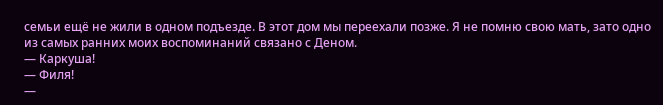семьи ещё не жили в одном подъезде. В этот дом мы переехали позже. Я не помню свою мать, зато одно из самых ранних моих воспоминаний связано с Деном.
— Каркуша!
— Филя!
—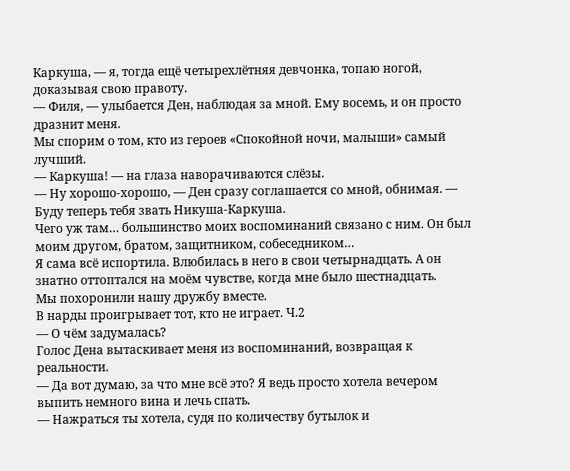Каркуша, — я, тогда ещё четырехлётняя девчонка, топаю ногой, доказывая свою правоту.
— Филя, — улыбается Ден, наблюдая за мной. Ему восемь, и он просто дразнит меня.
Мы спорим о том, кто из героев «Спокойной ночи, малыши» самый лучший.
— Каркуша! — на глаза наворачиваются слёзы.
— Ну хорошо-хорошо, — Ден сразу соглашается со мной, обнимая. — Буду теперь тебя звать Никуша-Каркуша.
Чего уж там… большинство моих воспоминаний связано с ним. Он был моим другом, братом, защитником, собеседником…
Я сама всё испортила. Влюбилась в него в свои четырнадцать. А он знатно оттоптался на моём чувстве, когда мне было шестнадцать.
Мы похоронили нашу дружбу вместе.
В нарды проигрывает тот, кто не играет. Ч.2
— О чём задумалась?
Голос Дена вытаскивает меня из воспоминаний, возвращая к реальности.
— Да вот думаю, за что мне всё это? Я ведь просто хотела вечером выпить немного вина и лечь спать.
— Нажраться ты хотела, судя по количеству бутылок и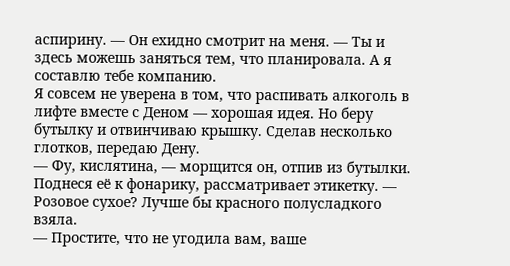аспирину. — Он ехидно смотрит на меня. — Ты и здесь можешь заняться тем, что планировала. А я составлю тебе компанию.
Я совсем не уверена в том, что распивать алкоголь в лифте вместе с Деном — хорошая идея. Но беру бутылку и отвинчиваю крышку. Сделав несколько глотков, передаю Дену.
— Фу, кислятина, — морщится он, отпив из бутылки. Поднеся её к фонарику, рассматривает этикетку. — Розовое сухое? Лучше бы красного полусладкого взяла.
— Простите, что не угодила вам, ваше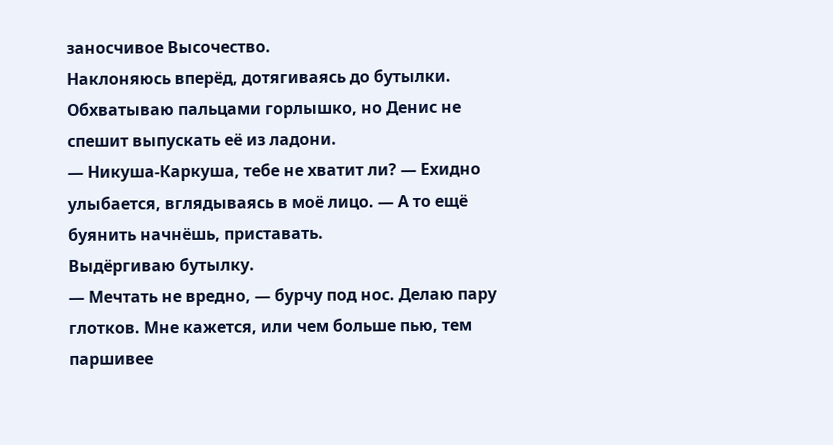заносчивое Высочество.
Наклоняюсь вперёд, дотягиваясь до бутылки. Обхватываю пальцами горлышко, но Денис не спешит выпускать её из ладони.
— Никуша-Каркуша, тебе не хватит ли? — Ехидно улыбается, вглядываясь в моё лицо. — А то ещё буянить начнёшь, приставать.
Выдёргиваю бутылку.
— Мечтать не вредно, — бурчу под нос. Делаю пару глотков. Мне кажется, или чем больше пью, тем паршивее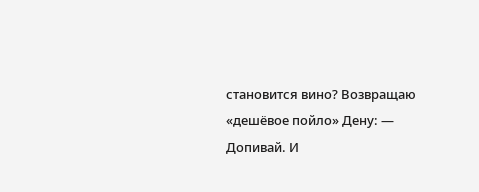становится вино? Возвращаю «дешёвое пойло» Дену: — Допивай. И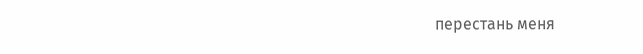перестань меня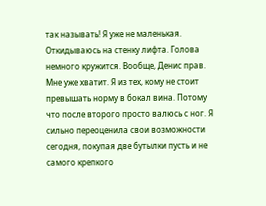так называть! Я уже не маленькая.
Откидываюсь на стенку лифта. Голова немного кружится. Вообще, Денис прав. Мне уже хватит. Я из тех, кому не стоит превышать норму в бокал вина. Потому что после второго просто валюсь с ног. Я сильно переоценила свои возможности сегодня, покупая две бутылки пусть и не самого крепкого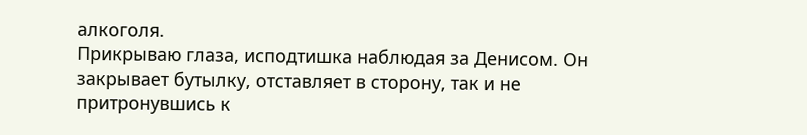алкоголя.
Прикрываю глаза, исподтишка наблюдая за Денисом. Он закрывает бутылку, отставляет в сторону, так и не притронувшись к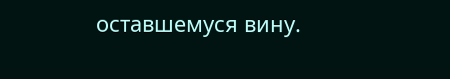оставшемуся вину.